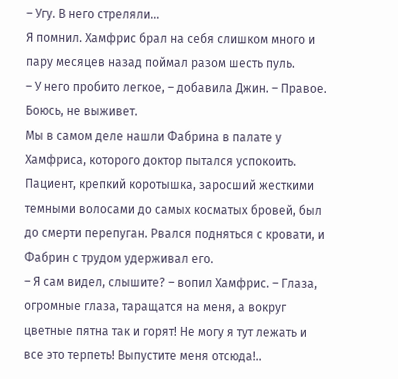– Угу. В него стреляли…
Я помнил. Хамфрис брал на себя слишком много и пару месяцев назад поймал разом шесть пуль.
– У него пробито легкое, – добавила Джин. – Правое. Боюсь, не выживет.
Мы в самом деле нашли Фабрина в палате у Хамфриса, которого доктор пытался успокоить. Пациент, крепкий коротышка, заросший жесткими темными волосами до самых косматых бровей, был до смерти перепуган. Рвался подняться с кровати, и Фабрин с трудом удерживал его.
– Я сам видел, слышите? – вопил Хамфрис. – Глаза, огромные глаза, таращатся на меня, а вокруг цветные пятна так и горят! Не могу я тут лежать и все это терпеть! Выпустите меня отсюда!..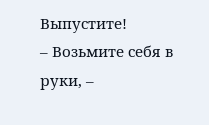Выпустите!
– Возьмите себя в руки, –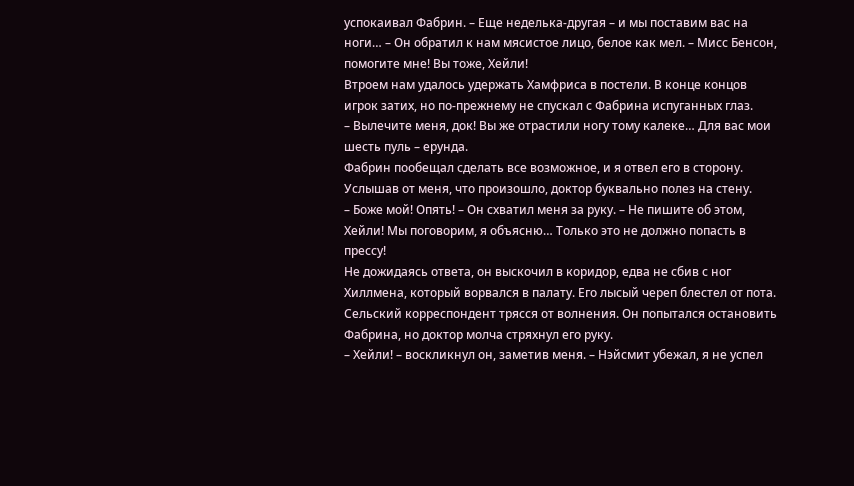успокаивал Фабрин. – Еще неделька-другая – и мы поставим вас на ноги… – Он обратил к нам мясистое лицо, белое как мел. – Мисс Бенсон, помогите мне! Вы тоже, Хейли!
Втроем нам удалось удержать Хамфриса в постели. В конце концов игрок затих, но по-прежнему не спускал с Фабрина испуганных глаз.
– Вылечите меня, док! Вы же отрастили ногу тому калеке… Для вас мои шесть пуль – ерунда.
Фабрин пообещал сделать все возможное, и я отвел его в сторону. Услышав от меня, что произошло, доктор буквально полез на стену.
– Боже мой! Опять! – Он схватил меня за руку. – Не пишите об этом, Хейли! Мы поговорим, я объясню… Только это не должно попасть в прессу!
Не дожидаясь ответа, он выскочил в коридор, едва не сбив с ног Хиллмена, который ворвался в палату. Его лысый череп блестел от пота. Сельский корреспондент трясся от волнения. Он попытался остановить Фабрина, но доктор молча стряхнул его руку.
– Хейли! – воскликнул он, заметив меня. – Нэйсмит убежал, я не успел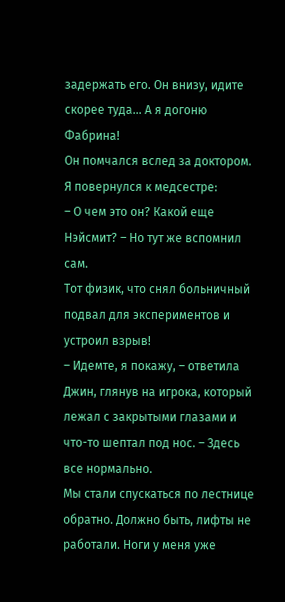задержать его. Он внизу, идите скорее туда… А я догоню Фабрина!
Он помчался вслед за доктором. Я повернулся к медсестре:
– О чем это он? Какой еще Нэйсмит? – Но тут же вспомнил сам.
Тот физик, что снял больничный подвал для экспериментов и устроил взрыв!
– Идемте, я покажу, – ответила Джин, глянув на игрока, который лежал с закрытыми глазами и что-то шептал под нос. – Здесь все нормально.
Мы стали спускаться по лестнице обратно. Должно быть, лифты не работали. Ноги у меня уже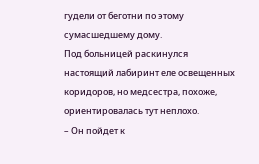гудели от беготни по этому сумасшедшему дому.
Под больницей раскинулся настоящий лабиринт еле освещенных коридоров, но медсестра, похоже, ориентировалась тут неплохо.
– Он пойдет к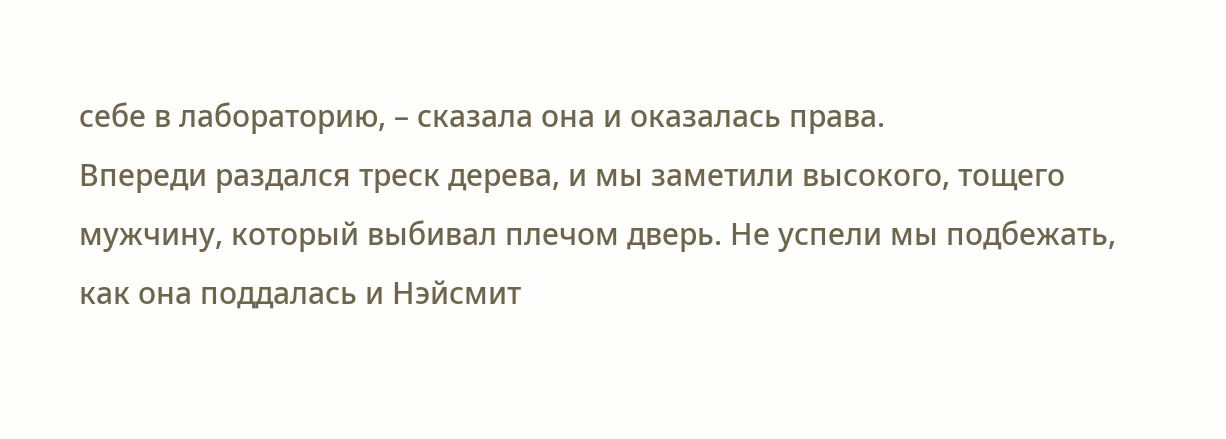себе в лабораторию, – сказала она и оказалась права.
Впереди раздался треск дерева, и мы заметили высокого, тощего мужчину, который выбивал плечом дверь. Не успели мы подбежать, как она поддалась и Нэйсмит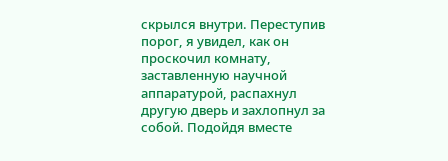скрылся внутри. Переступив порог, я увидел, как он проскочил комнату, заставленную научной аппаратурой, распахнул другую дверь и захлопнул за собой. Подойдя вместе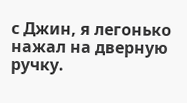с Джин, я легонько нажал на дверную ручку.